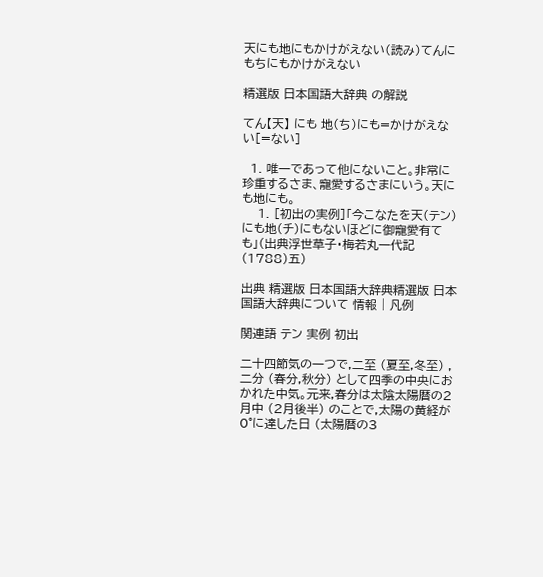天にも地にもかけがえない(読み)てんにもちにもかけがえない

精選版 日本国語大辞典 の解説

てん【天】 にも 地(ち)にも=かけがえない[=ない]

  1. 唯一であって他にないこと。非常に珍重するさま、寵愛するさまにいう。天にも地にも。
    1. [初出の実例]「今こなたを天(テン)にも地(チ)にもないほどに御寵愛有ても」(出典浮世草子・梅若丸一代記(1788)五)

出典 精選版 日本国語大辞典精選版 日本国語大辞典について 情報 | 凡例

関連語 テン 実例 初出

二十四節気の一つで,二至 (夏至,冬至) ,二分 (春分,秋分) として四季の中央におかれた中気。元来,春分は太陰太陽暦の2月中 (2月後半) のことで,太陽の黄経が0°に達した日 (太陽暦の3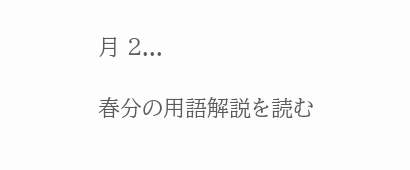月 2...

春分の用語解説を読む